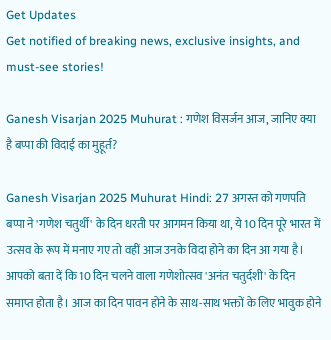Get Updates
Get notified of breaking news, exclusive insights, and must-see stories!

Ganesh Visarjan 2025 Muhurat : गणेश विसर्जन आज, जानिए क्या है बप्पा की विदाई का मुहूर्त?

Ganesh Visarjan 2025 Muhurat Hindi: 27 अगस्त को गणपति बप्पा ने 'गणेश चतुर्थी' के दिन धरती पर आगमन किया था, ये 10 दिन पूरे भारत में उत्सव के रूप में मनाए गए तो वहीं आज उनके विदा होने का दिन आ गया है। आपको बता दें कि 10 दिन चलने वाला गणेशोत्सव 'अनंत चतुर्दशी' के दिन समाप्त होता है। आज का दिन पावन होने के साथ-साथ भक्तों के लिए भावुक होने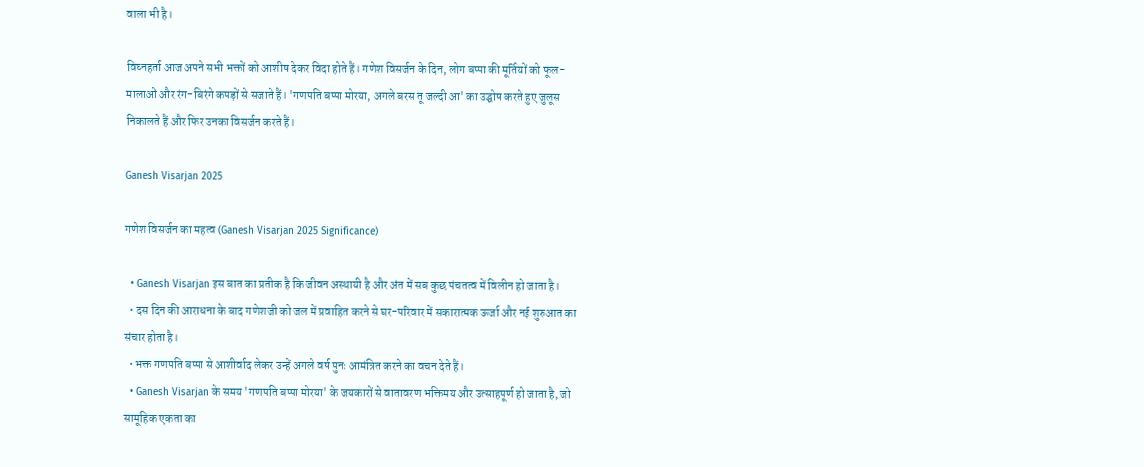वाला भी है।

विघ्नहर्ता आज अपने सभी भक्तों को आशीष देकर विदा होते हैं। गणेश विसर्जन के दिन, लोग बप्पा की मूर्तियों को फूल-मालाओं और रंग-बिरंगे कपड़ों से सजाते हैं। 'गणपति बप्पा मोरया, अगले बरस तू जल्दी आ' का उद्घोष करते हुए जुलूस निकालते हैं और फिर उनका विसर्जन करते हैं।

Ganesh Visarjan 2025

गणेश विसर्जन का महत्व (Ganesh Visarjan 2025 Significance)

  • Ganesh Visarjan इस बात का प्रतीक है कि जीवन अस्थायी है और अंत में सब कुछ पंचतत्व में विलीन हो जाता है।
  • दस दिन की आराधना के बाद गणेशजी को जल में प्रवाहित करने से घर-परिवार में सकारात्मक ऊर्जा और नई शुरुआत का संचार होता है।
  • भक्त गणपति बप्पा से आशीर्वाद लेकर उन्हें अगले वर्ष पुनः आमंत्रित करने का वचन देते हैं।
  • Ganesh Visarjan के समय 'गणपति बप्पा मोरया' के जयकारों से वातावरण भक्तिमय और उत्साहपूर्ण हो जाता है, जो सामूहिक एकता का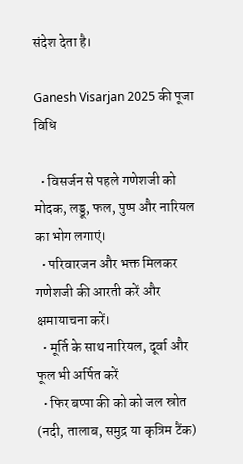संदेश देता है।

Ganesh Visarjan 2025 की पूजा विधि

  • विसर्जन से पहले गणेशजी को मोदक, लड्डू, फल, पुष्प और नारियल का भोग लगाएं।
  • परिवारजन और भक्त मिलकर गणेशजी की आरती करें और क्षमायाचना करें।
  • मूर्ति के साथ नारियल, दूर्वा और फूल भी अर्पित करें
  • फिर बप्पा की को को जल स्रोत (नदी, तालाब, समुद्र या कृत्रिम टैंक)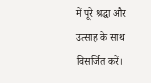में पूरे श्रद्धा और उत्साह के साथ विसर्जित करें।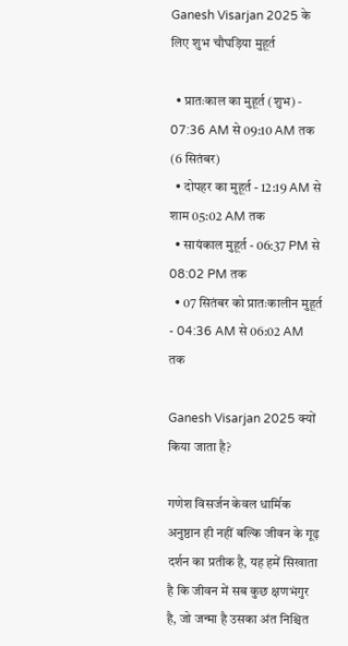Ganesh Visarjan 2025 के लिए शुभ चौघड़िया मुहूर्त

  • प्रातःकाल का मुहूर्त (शुभ) - 07:36 AM से 09:10 AM तक (6 सितंबर)
  • दोपहर का मुहूर्त - 12:19 AM से शाम 05:02 AM तक
  • सायंकाल मुहूर्त - 06:37 PM से 08:02 PM तक
  • 07 सितंबर को प्रातःकालीन मुहूर्त - 04:36 AM से 06:02 AM तक

Ganesh Visarjan 2025 क्यों किया जाता है?

गणेश विसर्जन केवल धार्मिक अनुष्ठान ही नहीं बल्कि जीवन के गूढ़ दर्शन का प्रतीक है, यह हमें सिखाता है कि जीवन में सब कुछ क्षणभंगुर है, जो जन्मा है उसका अंत निश्चित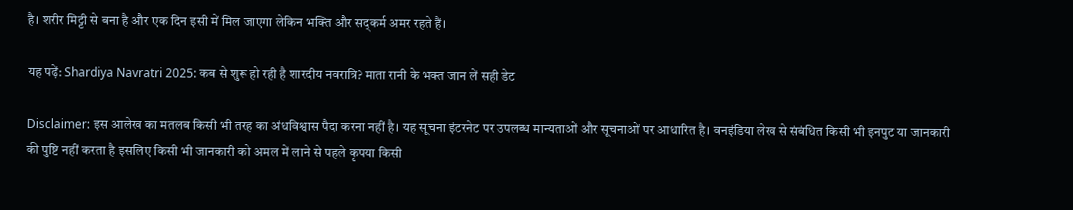है। शरीर मिट्टी से बना है और एक दिन इसी में मिल जाएगा लेकिन भक्ति और सद्कर्म अमर रहते हैं।

यह पढ़ें: Shardiya Navratri 2025: कब से शुरू हो रही है शारदीय नवरात्रि? माता रानी के भक्त जान लें सही डेट

Disclaimer: इस आलेख का मतलब किसी भी तरह का अंधविश्वास पैदा करना नहीं है। यह सूचना इंटरनेट पर उपलब्ध मान्यताओं और सूचनाओं पर आधारित है। वनइंडिया लेख से संबंधित किसी भी इनपुट या जानकारी की पुष्टि नहीं करता है इसलिए किसी भी जानकारी को अमल में लाने से पहले कृपया किसी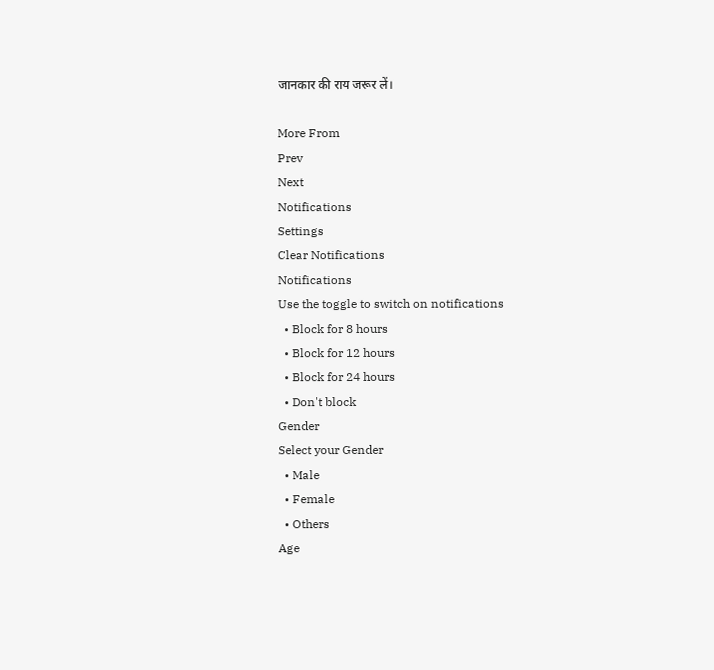जानकार की राय जरूर लें।

More From
Prev
Next
Notifications
Settings
Clear Notifications
Notifications
Use the toggle to switch on notifications
  • Block for 8 hours
  • Block for 12 hours
  • Block for 24 hours
  • Don't block
Gender
Select your Gender
  • Male
  • Female
  • Others
Age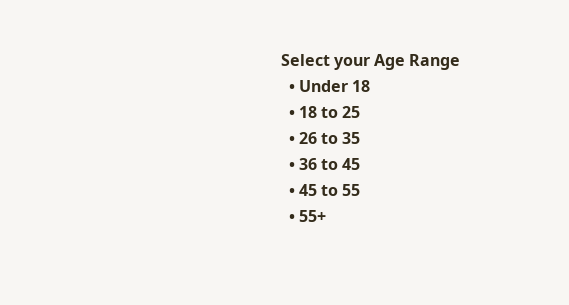Select your Age Range
  • Under 18
  • 18 to 25
  • 26 to 35
  • 36 to 45
  • 45 to 55
  • 55+